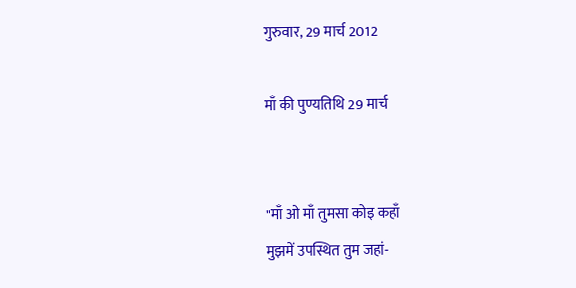गुरुवार, 29 मार्च 2012

माँ की पुण्यतिथि 29 मार्च


"माँ ओ माँ तुमसा कोइ कहाँ
मुझमें उपस्थित तुम जहां-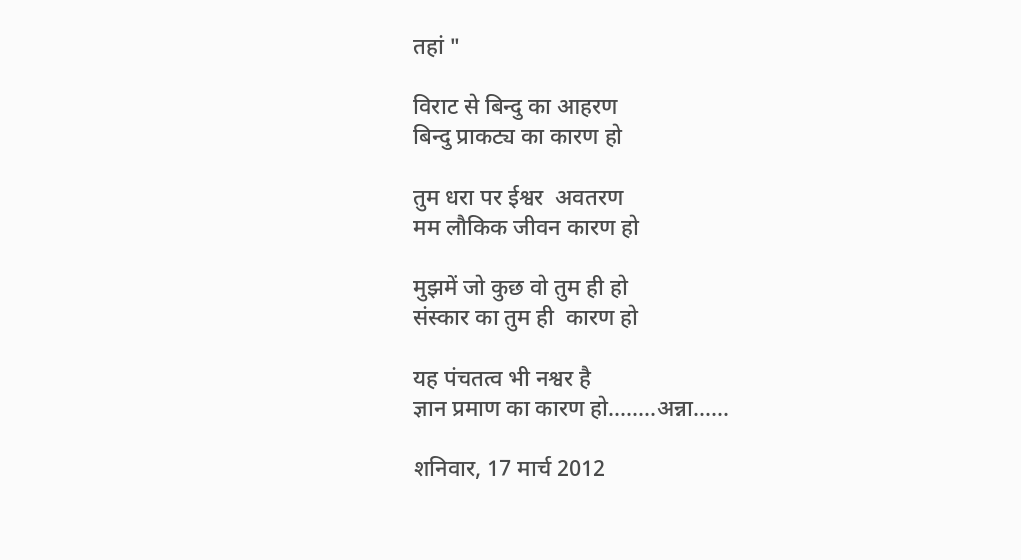तहां "

विराट से बिन्दु का आहरण
बिन्दु प्राकट्य का कारण हो

तुम धरा पर ईश्वर  अवतरण
मम लौकिक जीवन कारण हो

मुझमें जो कुछ वो तुम ही हो
संस्कार का तुम ही  कारण हो

यह पंचतत्व भी नश्वर है
ज्ञान प्रमाण का कारण हो........अन्ना......

शनिवार, 17 मार्च 2012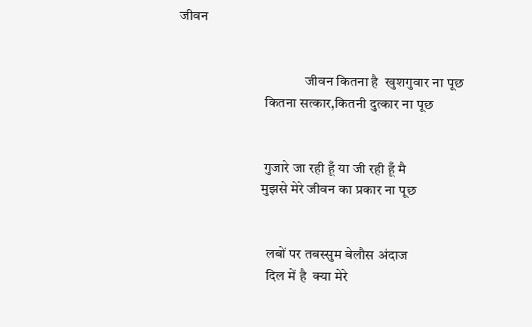जीवन


                                            जीवन कितना है  खुशगुवार ना पूछ
                              कितना सत्कार,कितनी दुत्कार ना पूछ


                              गुजारे जा रही हूँ या जी रही हूँ मै
                             मुझसे मेरे जीवन का प्रकार ना पूछ


                               लबों पर तबस्सुम बेलौस अंदाज
                               दिल में है  क्या मेरे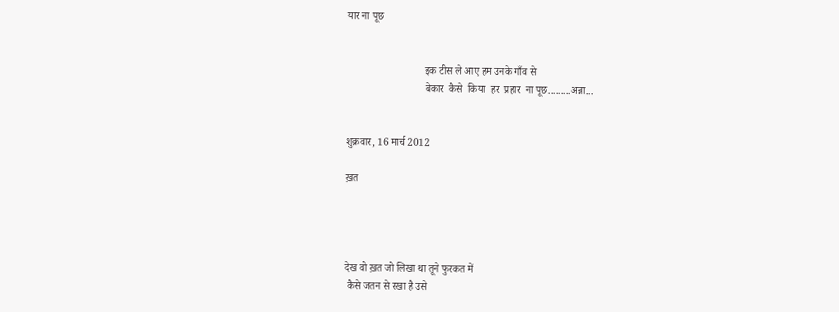यार ना पूछ


                              इक टीस ले आए हम उनके गाँव से
                              बेकार  कैसे  किया  हर  प्रहार  ना पूछ.........अन्ना...


शुक्रवार, 16 मार्च 2012

ख़त




देख वो ख़त जो लिखा था तूने फुरकत में
 कैसे जतन से रखा है उसे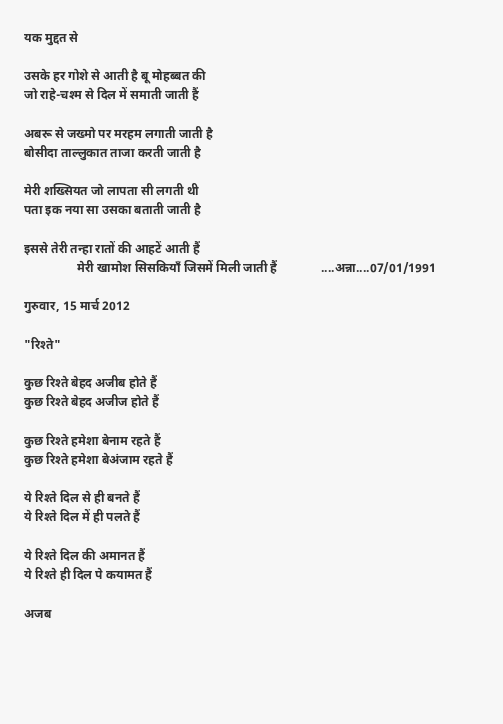यक मुद्दत से

उसके हर गोशे से आती है बू मोहब्बत की
जो राहे-चश्म से दिल में समाती जाती हैं

अबरू से जख्मो पर मरहम लगाती जाती है
बोसीदा ताल्लुकात ताजा करती जाती है

मेरी शख्सियत जो लापता सी लगती थी
पता इक नया सा उसका बताती जाती है

इससे तेरी तन्हा रातों की आहटें आती हैं
                 मेरी खामोश सिसकियाँ जिसमें मिली जाती हैं              ....अन्ना....07/01/1991

गुरुवार, 15 मार्च 2012

"रिश्ते"

कुछ रिश्ते बेहद अजीब होते हैं
कुछ रिश्ते बेहद अजीज होते हैं

कुछ रिश्ते हमेशा बेनाम रहते हैं
कुछ रिश्ते हमेशा बेअंजाम रहते हैं

ये रिश्ते दिल से ही बनते हैं
ये रिश्ते दिल में ही पलते हैं

ये रिश्ते दिल की अमानत हैं
ये रिश्ते ही दिल पे कयामत हैं

अजब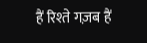हैं रिश्ते गज़ब हैं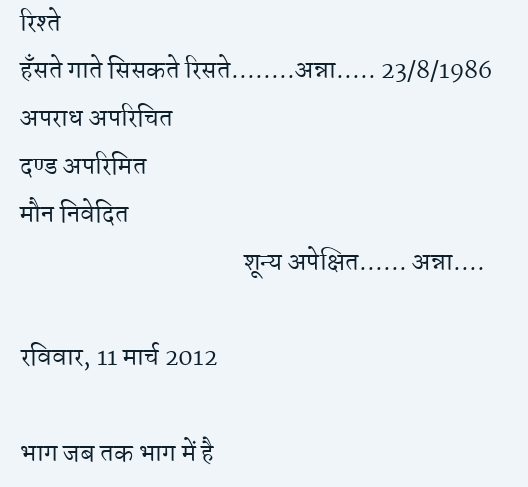रिश्ते
हँसते गाते सिसकते रिसते........अन्ना..... 23/8/1986
अपराध अपरिचित
दण्ड अपरिमित
मौन निवेदित
                                          शून्य अपेक्षित...... अन्ना....

रविवार, 11 मार्च 2012

भाग जब तक भाग में है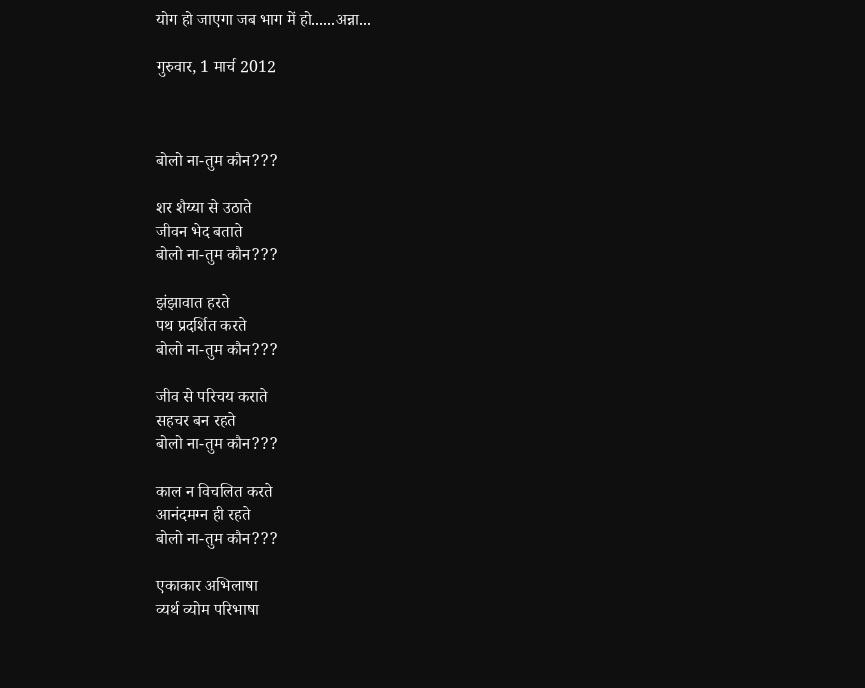योग हो जाएगा जब भाग में हो......अन्ना...

गुरुवार, 1 मार्च 2012



बोलो ना-तुम कौन???

शर शैय्या से उठाते
जीवन भेद बताते
बोलो ना-तुम कौन???

झंझावात हरते
पथ प्रदर्शित करते
बोलो ना-तुम कौन???

जीव से परिचय कराते
सहचर बन रहते
बोलो ना-तुम कौन???

काल न विचलित करते
आनंदमग्न ही रहते
बोलो ना-तुम कौन???

एकाकार अभिलाषा
व्यर्थ व्योम परिभाषा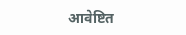आवेष्टित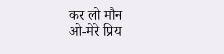कर लो मौन
ओ-मेरे प्रिय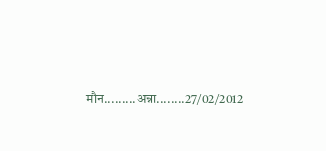मौन.........अन्ना........27/02/2012